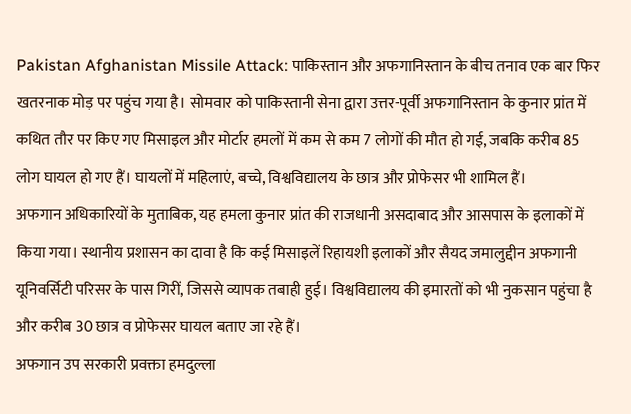Pakistan Afghanistan Missile Attack: पाकिस्तान और अफगानिस्तान के बीच तनाव एक बार फिर खतरनाक मोड़ पर पहुंच गया है। सोमवार को पाकिस्तानी सेना द्वारा उत्तर-पूर्वी अफगानिस्तान के कुनार प्रांत में कथित तौर पर किए गए मिसाइल और मोर्टार हमलों में कम से कम 7 लोगों की मौत हो गई, जबकि करीब 85 लोग घायल हो गए हैं। घायलों में महिलाएं, बच्चे, विश्वविद्यालय के छात्र और प्रोफेसर भी शामिल हैं।
अफगान अधिकारियों के मुताबिक, यह हमला कुनार प्रांत की राजधानी असदाबाद और आसपास के इलाकों में किया गया। स्थानीय प्रशासन का दावा है कि कई मिसाइलें रिहायशी इलाकों और सैयद जमालुद्दीन अफगानी यूनिवर्सिटी परिसर के पास गिरीं, जिससे व्यापक तबाही हुई। विश्वविद्यालय की इमारतों को भी नुकसान पहुंचा है और करीब 30 छात्र व प्रोफेसर घायल बताए जा रहे हैं।
अफगान उप सरकारी प्रवक्ता हमदुल्ला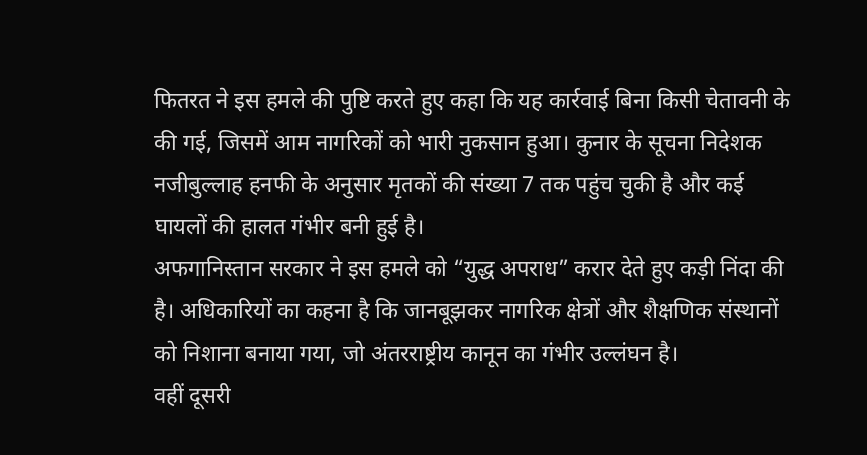फितरत ने इस हमले की पुष्टि करते हुए कहा कि यह कार्रवाई बिना किसी चेतावनी के की गई, जिसमें आम नागरिकों को भारी नुकसान हुआ। कुनार के सूचना निदेशक नजीबुल्लाह हनफी के अनुसार मृतकों की संख्या 7 तक पहुंच चुकी है और कई घायलों की हालत गंभीर बनी हुई है।
अफगानिस्तान सरकार ने इस हमले को “युद्ध अपराध” करार देते हुए कड़ी निंदा की है। अधिकारियों का कहना है कि जानबूझकर नागरिक क्षेत्रों और शैक्षणिक संस्थानों को निशाना बनाया गया, जो अंतरराष्ट्रीय कानून का गंभीर उल्लंघन है।
वहीं दूसरी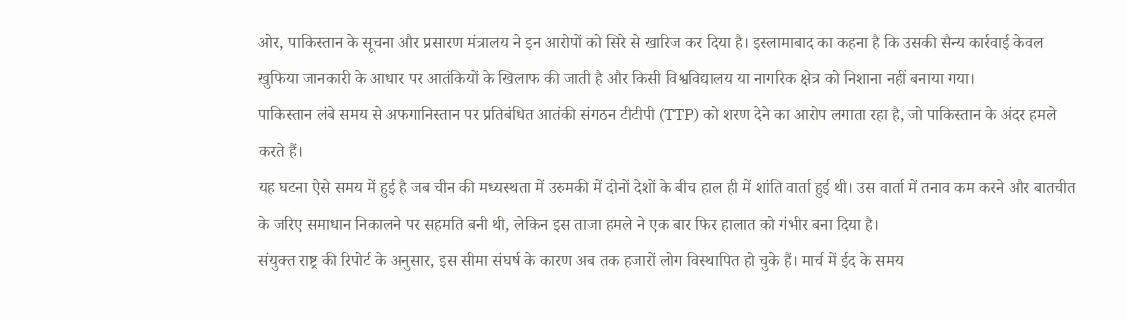ओर, पाकिस्तान के सूचना और प्रसारण मंत्रालय ने इन आरोपों को सिरे से खारिज कर दिया है। इस्लामाबाद का कहना है कि उसकी सैन्य कार्रवाई केवल खुफिया जानकारी के आधार पर आतंकियों के खिलाफ की जाती है और किसी विश्वविद्यालय या नागरिक क्षेत्र को निशाना नहीं बनाया गया।
पाकिस्तान लंबे समय से अफगानिस्तान पर प्रतिबंधित आतंकी संगठन टीटीपी (TTP) को शरण देने का आरोप लगाता रहा है, जो पाकिस्तान के अंदर हमले करते हैं।
यह घटना ऐसे समय में हुई है जब चीन की मध्यस्थता में उरुमकी में दोनों देशों के बीच हाल ही में शांति वार्ता हुई थी। उस वार्ता में तनाव कम करने और बातचीत के जरिए समाधान निकालने पर सहमति बनी थी, लेकिन इस ताजा हमले ने एक बार फिर हालात को गंभीर बना दिया है।
संयुक्त राष्ट्र की रिपोर्ट के अनुसार, इस सीमा संघर्ष के कारण अब तक हजारों लोग विस्थापित हो चुके हैं। मार्च में ईद के समय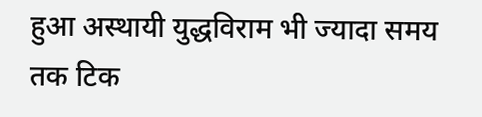हुआ अस्थायी युद्धविराम भी ज्यादा समय तक टिक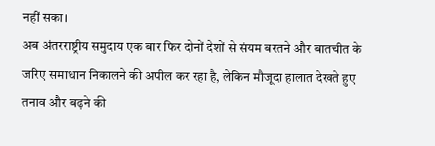नहीं सका।
अब अंतरराष्ट्रीय समुदाय एक बार फिर दोनों देशों से संयम बरतने और बातचीत के जरिए समाधान निकालने की अपील कर रहा है, लेकिन मौजूदा हालात देखते हुए तनाव और बढ़ने की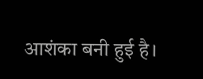आशंका बनी हुई है।